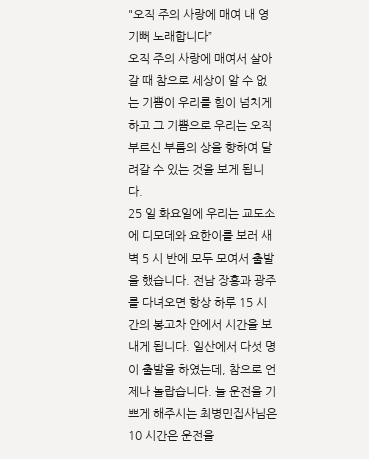"오직 주의 사랑에 매여 내 영 기뻐 노래합니다”
오직 주의 사랑에 매여서 살아갈 때 참으로 세상이 알 수 없는 기쁨이 우리를 힘이 넘치게 하고 그 기쁨으로 우리는 오직 부르신 부름의 상을 향하여 달려갈 수 있는 것을 보게 됩니다.
25 일 화요일에 우리는 교도소에 디모데와 요한이를 보러 새벽 5 시 반에 모두 모여서 출발을 했습니다. 전남 장흥과 광주를 다녀오면 항상 하루 15 시간의 봉고차 안에서 시간을 보내게 됩니다. 일산에서 다섯 명이 출발을 하였는데, 참으로 언제나 놀랍습니다. 늘 운전을 기쁘게 해주시는 최병민집사님은 10 시간은 운전을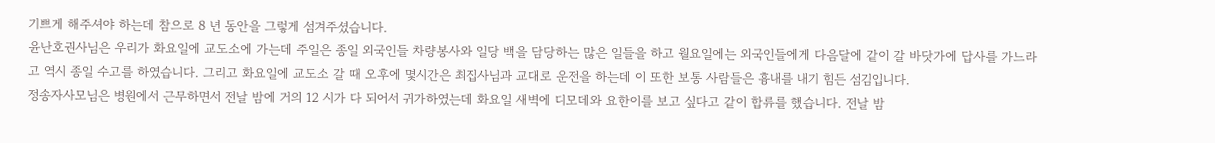기쁘게 해주셔야 하는데 참으로 8 년 동안을 그렇게 섬겨주셨습니다.
윤난호권사님은 우리가 화요일에 교도소에 가는데 주일은 종일 외국인들 차량봉사와 일당 백을 담당하는 많은 일들을 하고 월요일에는 외국인들에게 다음달에 같이 갈 바닷가에 답사를 가느라고 역시 종일 수고를 하였습니다. 그리고 화요일에 교도소 갈 때 오후에 몇시간은 최집사님과 교대로 운전을 하는데 이 또한 보통 사람들은 흉내를 내기 힘든 섬김입니다.
정송자사모님은 병원에서 근무하면서 전날 밤에 거의 12 시가 다 되어서 귀가하였는데 화요일 새벽에 디모데와 요한이를 보고 싶다고 같이 합류를 했습니다. 전날 밤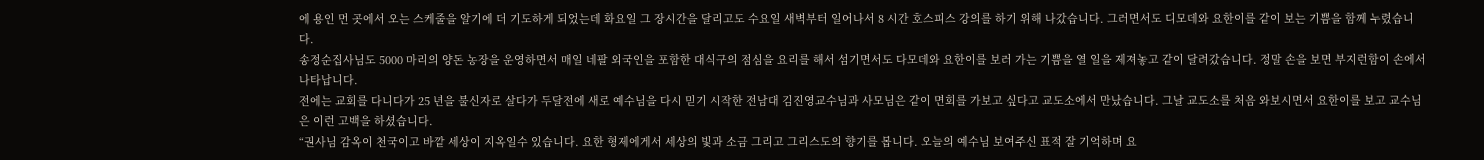에 용인 먼 곳에서 오는 스케줄을 알기에 더 기도하게 되었는데 화요일 그 장시간을 달리고도 수요일 새벽부터 일어나서 8 시간 호스피스 강의를 하기 위해 나갔습니다. 그러면서도 디모데와 요한이를 같이 보는 기쁨을 함께 누렸습니다.
송정순집사님도 5000 마리의 양돈 농장을 운영하면서 매일 네팔 외국인을 포함한 대식구의 점심을 요리를 해서 섬기면서도 다모데와 요한이를 보러 가는 기쁨을 열 일을 제져놓고 같이 달려갔습니다. 정말 손을 보면 부지런함이 손에서 나타납니다.
전에는 교회를 다니다가 25 년을 불신자로 살다가 두달전에 새로 예수님을 다시 믿기 시작한 전남대 김진영교수님과 사모님은 같이 면회를 가보고 싶다고 교도소에서 만났습니다. 그날 교도소를 처음 와보시면서 요한이를 보고 교수님은 이런 고백을 하셨습니다.
“권사님 감옥이 천국이고 바깥 세상이 지옥일수 있습니다. 요한 형제에게서 세상의 빛과 소금 그리고 그리스도의 향기를 봅니다. 오늘의 예수님 보여주신 표적 잘 기억하며 요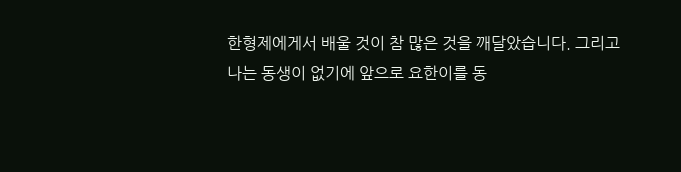한형제에게서 배울 것이 참 많은 것을 깨달았습니다. 그리고 나는 동생이 없기에 앞으로 요한이를 동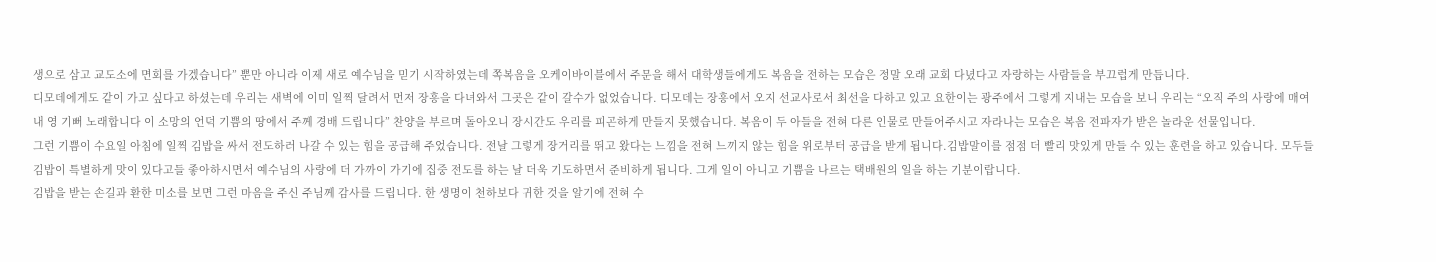생으로 삼고 교도소에 면회를 가겠습니다” 뿐만 아니라 이제 새로 예수님을 믿기 시작하였는데 쪽복음을 오케이바이블에서 주문을 해서 대학생들에게도 복음을 전하는 모습은 정말 오래 교회 다녔다고 자랑하는 사람들을 부끄럽게 만듭니다.
디모데에게도 같이 가고 싶다고 하셨는데 우리는 새벽에 이미 일찍 달려서 먼저 장흥을 다녀와서 그곳은 같이 갈수가 없었습니다. 디모데는 장흥에서 오지 선교사로서 최선을 다하고 있고 요한이는 광주에서 그렇게 지내는 모습을 보니 우리는 “오직 주의 사랑에 매여 내 영 기뻐 노래합니다 이 소망의 언덕 기쁨의 땅에서 주께 경배 드립니다” 찬양을 부르며 돌아오니 장시간도 우리를 피곤하게 만들지 못했습니다. 복음이 두 아들을 전혀 다른 인물로 만들어주시고 자라나는 모습은 복음 전파자가 받은 놀라운 선물입니다.
그런 기쁨이 수요일 아침에 일찍 김밥을 싸서 전도하러 나갈 수 있는 힘을 공급해 주었습니다. 전날 그렇게 장거리를 뛰고 왔다는 느낌을 전혀 느끼지 않는 힘을 위로부터 공급을 받게 됩니다.김밥말이를 점점 더 빨리 맛있게 만들 수 있는 훈련을 하고 있습니다. 모두들 김밥이 특별하게 맛이 있다고들 좋아하시면서 예수님의 사랑에 더 가까이 가기에 집중 전도를 하는 날 더욱 기도하면서 준비하게 됩니다. 그게 일이 아니고 기쁨을 나르는 택배원의 일을 하는 기분이랍니다.
김밥을 받는 손길과 환한 미소를 보면 그런 마음을 주신 주님께 감사를 드립니다. 한 생명이 천하보다 귀한 것을 알기에 전혀 수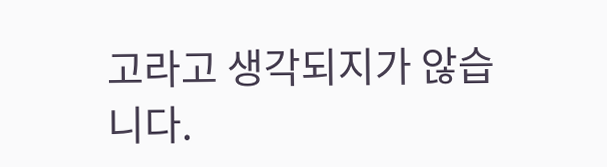고라고 생각되지가 않습니다.